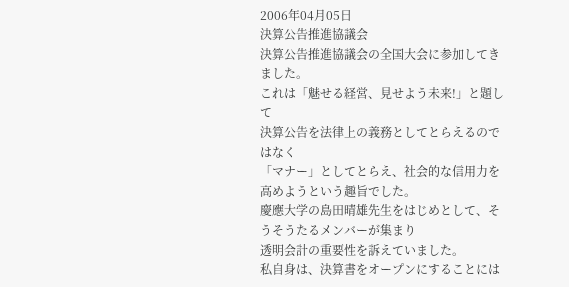2006年04月05日
決算公告推進協議会
決算公告推進協議会の全国大会に参加してきました。
これは「魅せる経営、見せよう未来!」と題して
決算公告を法律上の義務としてとらえるのではなく
「マナー」としてとらえ、社会的な信用力を高めようという趣旨でした。
慶應大学の島田晴雄先生をはじめとして、そうそうたるメンバーが集まり
透明会計の重要性を訴えていました。
私自身は、決算書をオープンにすることには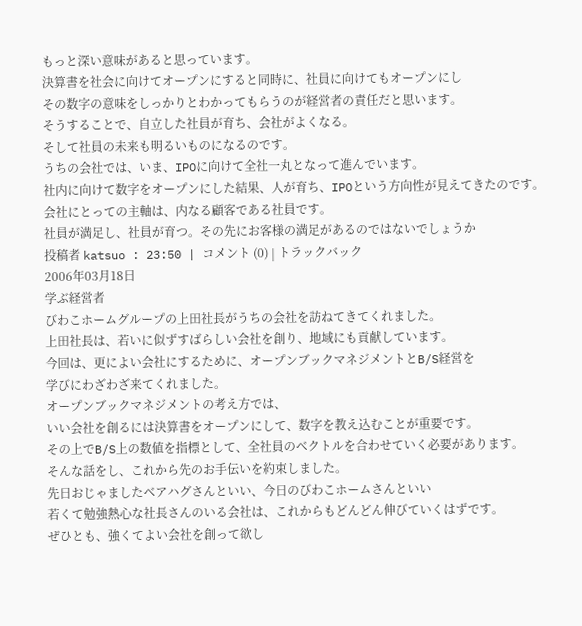もっと深い意味があると思っています。
決算書を社会に向けてオープンにすると同時に、社員に向けてもオープンにし
その数字の意味をしっかりとわかってもらうのが経営者の責任だと思います。
そうすることで、自立した社員が育ち、会社がよくなる。
そして社員の未来も明るいものになるのです。
うちの会社では、いま、IPOに向けて全社一丸となって進んでいます。
社内に向けて数字をオープンにした結果、人が育ち、IPOという方向性が見えてきたのです。
会社にとっての主軸は、内なる顧客である社員です。
社員が満足し、社員が育つ。その先にお客様の満足があるのではないでしょうか
投稿者 katsuo : 23:50 | コメント (0) | トラックバック
2006年03月18日
学ぶ経営者
びわこホームグループの上田社長がうちの会社を訪ねてきてくれました。
上田社長は、若いに似ずすばらしい会社を創り、地域にも貢献しています。
今回は、更によい会社にするために、オープンブックマネジメントとB/S経営を
学びにわざわざ来てくれました。
オープンブックマネジメントの考え方では、
いい会社を創るには決算書をオープンにして、数字を教え込むことが重要です。
その上でB/S上の数値を指標として、全社員のベクトルを合わせていく必要があります。
そんな話をし、これから先のお手伝いを約束しました。
先日おじゃましたベアハグさんといい、今日のびわこホームさんといい
若くて勉強熱心な社長さんのいる会社は、これからもどんどん伸びていくはずです。
ぜひとも、強くてよい会社を創って欲し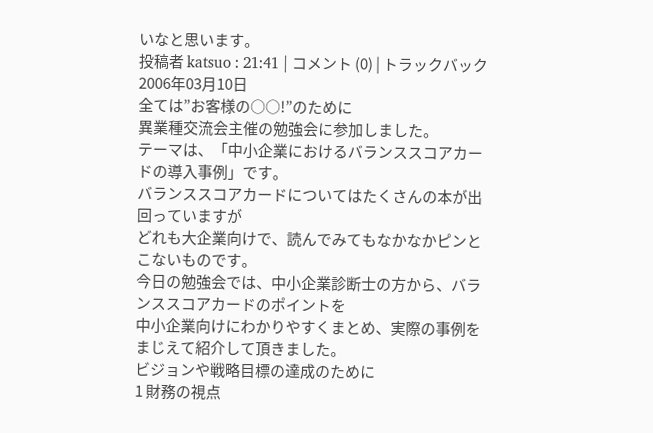いなと思います。
投稿者 katsuo : 21:41 | コメント (0) | トラックバック
2006年03月10日
全ては”お客様の○○!”のために
異業種交流会主催の勉強会に参加しました。
テーマは、「中小企業におけるバランススコアカードの導入事例」です。
バランススコアカードについてはたくさんの本が出回っていますが
どれも大企業向けで、読んでみてもなかなかピンとこないものです。
今日の勉強会では、中小企業診断士の方から、バランススコアカードのポイントを
中小企業向けにわかりやすくまとめ、実際の事例をまじえて紹介して頂きました。
ビジョンや戦略目標の達成のために
1 財務の視点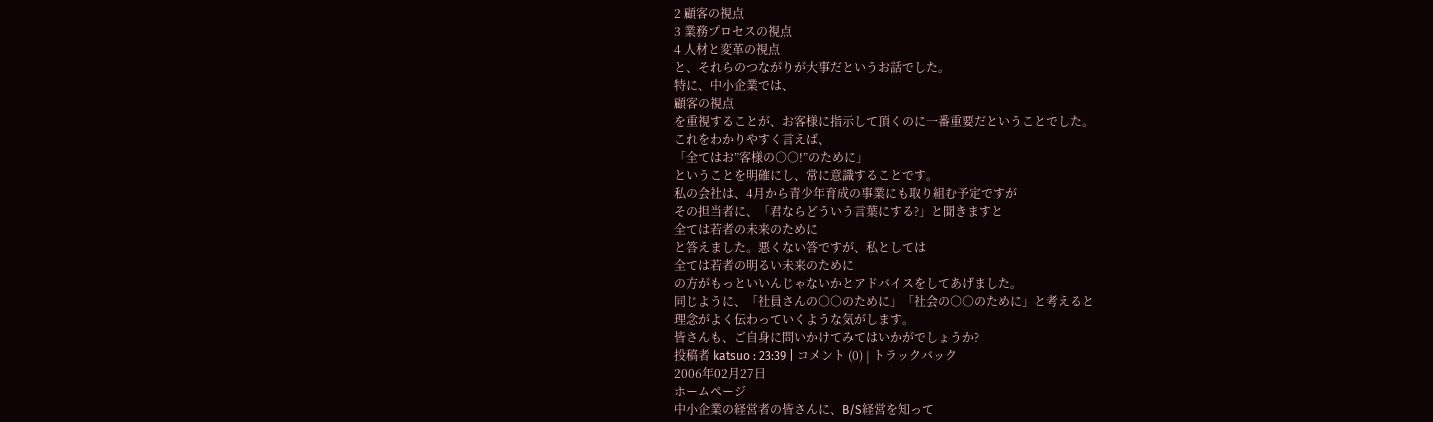2 顧客の視点
3 業務プロセスの視点
4 人材と変革の視点
と、それらのつながりが大事だというお話でした。
特に、中小企業では、
顧客の視点
を重視することが、お客様に指示して頂くのに一番重要だということでした。
これをわかりやすく言えば、
「全てはお”客様の○○!”のために」
ということを明確にし、常に意識することです。
私の会社は、4月から青少年育成の事業にも取り組む予定ですが
その担当者に、「君ならどういう言葉にする?」と聞きますと
全ては若者の未来のために
と答えました。悪くない答ですが、私としては
全ては若者の明るい未来のために
の方がもっといいんじゃないかとアドバイスをしてあげました。
同じように、「社員さんの○○のために」「社会の○○のために」と考えると
理念がよく伝わっていくような気がします。
皆さんも、ご自身に問いかけてみてはいかがでしょうか?
投稿者 katsuo : 23:39 | コメント (0) | トラックバック
2006年02月27日
ホームページ
中小企業の経営者の皆さんに、B/S経営を知って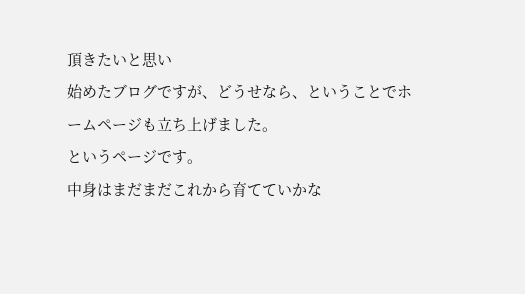頂きたいと思い
始めたブログですが、どうせなら、ということでホームページも立ち上げました。
というページです。
中身はまだまだこれから育てていかな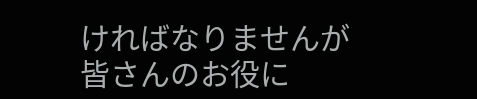ければなりませんが
皆さんのお役に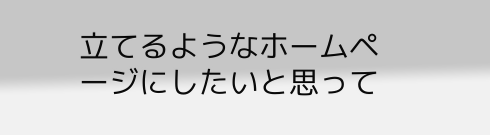立てるようなホームページにしたいと思って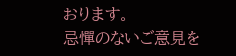おります。
忌憚のないご意見を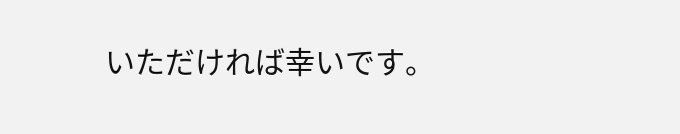いただければ幸いです。